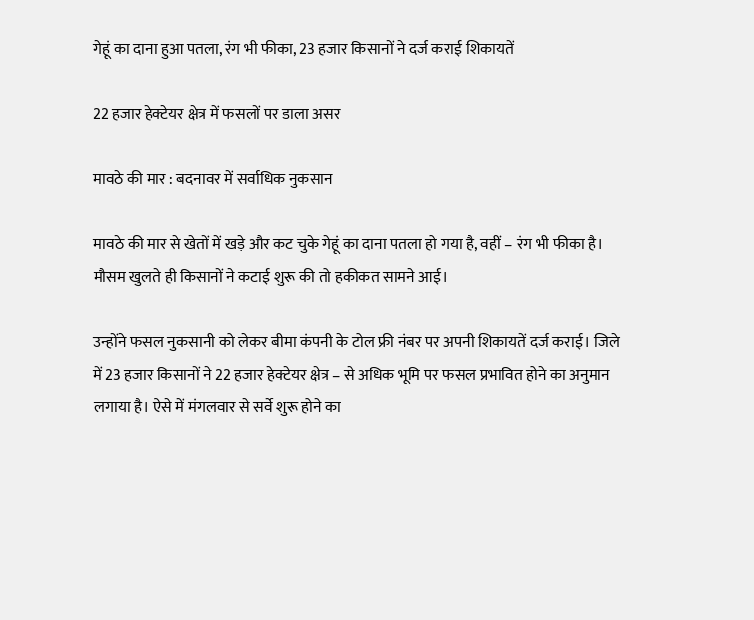गेहूं का दाना हुआ पतला, रंग भी फीका, 23 हजार किसानों ने दर्ज कराई शिकायतें

22 हजार हेक्टेयर क्षेत्र में फसलों पर डाला असर

मावठे की मार : बदनावर में सर्वाधिक नुकसान

मावठे की मार से खेतों में खड़े और कट चुके गेहूं का दाना पतला हो गया है, वहीं – रंग भी फीका है। मौसम खुलते ही किसानों ने कटाई शुरू की तो हकीकत सामने आई।

उन्होंने फसल नुकसानी को लेकर बीमा कंपनी के टोल फ्री नंबर पर अपनी शिकायतें दर्ज कराई। जिले में 23 हजार किसानों ने 22 हजार हेक्टेयर क्षेत्र – से अधिक भूमि पर फसल प्रभावित होने का अनुमान लगाया है। ऐसे में मंगलवार से सर्वे शुरू होने का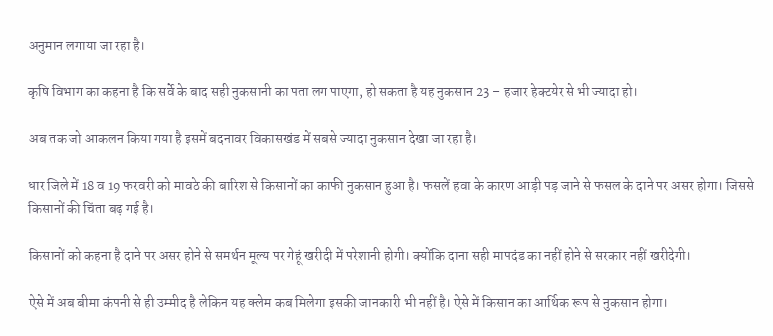अनुमान लगाया जा रहा है।

कृषि विभाग का कहना है कि सर्वे के बाद सही नुकसानी का पता लग पाएगा, हो सकता है यह नुकसान 23 – हजार हेक्टयेर से भी ज्यादा हो।

अब तक जो आकलन किया गया है इसमें बदनावर विकासखंड में सबसे ज्यादा नुकसान देखा जा रहा है।

धार जिले में 18 व 19 फरवरी को मावठे की बारिश से किसानों का काफी नुकसान हुआ है। फसलें हवा के कारण आड़ी पड़ जाने से फसल के दाने पर असर होगा। जिससे किसानों की चिंता बढ़ गई है।

किसानों को कहना है दाने पर असर होने से समर्थन मूल्य पर गेहूं खरीदी में परेशानी होगी। क्योंकि दाना सही मापदंड का नहीं होने से सरकार नहीं खरीदेगी।

ऐसे में अब बीमा कंपनी से ही उम्मीद है लेकिन यह क्लेम कब मिलेगा इसकी जानकारी भी नहीं है। ऐसे में किसान का आर्थिक रूप से नुकसान होगा।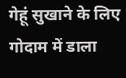गेहूं सुखाने के लिए गोदाम में डाला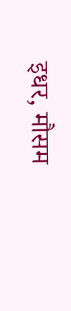इधर, मौसम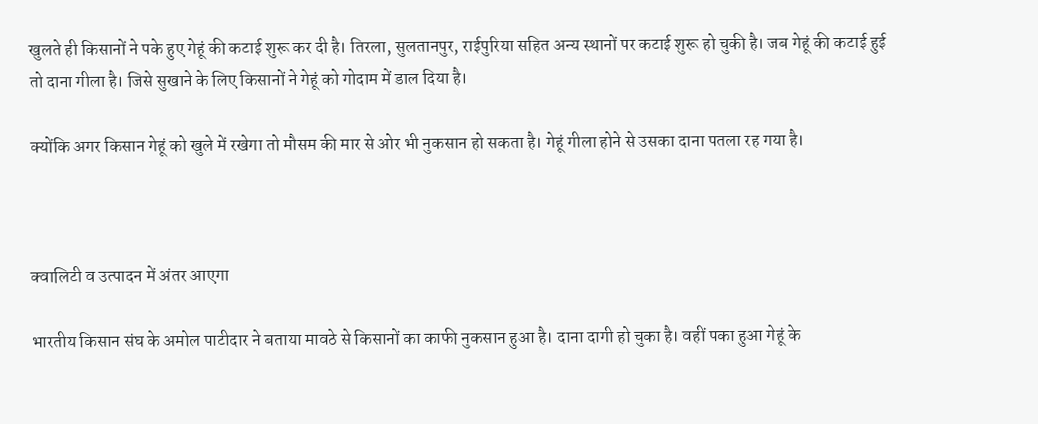खुलते ही किसानों ने पके हुए गेहूं की कटाई शुरू कर दी है। तिरला, सुलतानपुर, राईपुरिया सहित अन्य स्थानों पर कटाई शुरू हो चुकी है। जब गेहूं की कटाई हुई तो दाना गीला है। जिसे सुखाने के लिए किसानों ने गेहूं को गोदाम में डाल दिया है।

क्योंकि अगर किसान गेहूं को खुले में रखेगा तो मौसम की मार से ओर भी नुकसान हो सकता है। गेहूं गीला होने से उसका दाना पतला रह गया है।



क्वालिटी व उत्पादन में अंतर आएगा

भारतीय किसान संघ के अमोल पाटीदार ने बताया मावठे से किसानों का काफी नुकसान हुआ है। दाना दागी हो चुका है। वहीं पका हुआ गेहूं के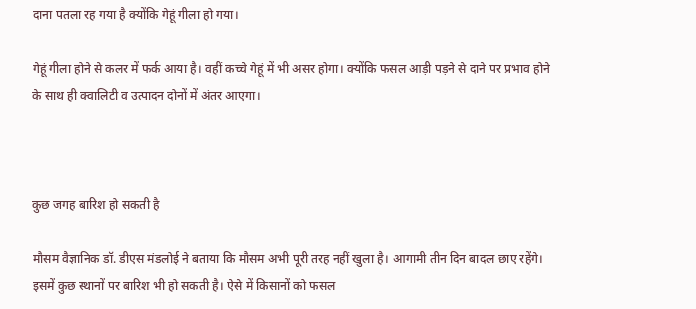दाना पतला रह गया है क्योंकि गेहूं गीला हो गया।

गेहूं गीला होने से कलर में फर्क आया है। वहीं कच्चे गेहूं में भी असर होगा। क्योंकि फसल आड़ी पड़ने से दाने पर प्रभाव होने के साथ ही क्वालिटी व उत्पादन दोनों में अंतर आएगा।



कुछ जगह बारिश हो सकती है

मौसम वैज्ञानिक डॉ. डीएस मंडलोई ने बताया कि मौसम अभी पूरी तरह नहीं खुला है। आगामी तीन दिन बादल छाए रहेंगे। इसमें कुछ स्थानों पर बारिश भी हो सकती है। ऐसे में किसानों को फसल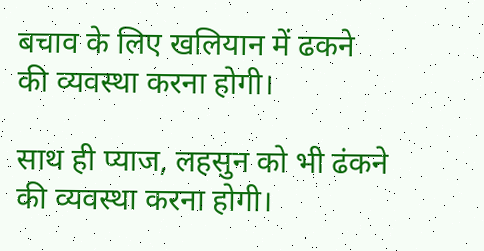बचाव के लिए खलियान में ढकने की व्यवस्था करना होगी।

साथ ही प्याज, लहसुन को भी ढंकने की व्यवस्था करना होगी।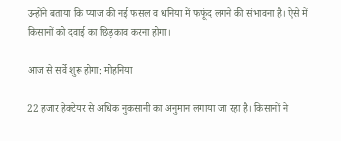उन्होंने बताया कि प्याज की नई फसल व धनिया में फफूंद लगने की संभावना है। ऐसे में किसानों को दवाई का छिड़काव करना होगा।

आज से सर्वे शुरू होगा: मोहनिया

22 हजार हेक्टेयर से अधिक नुकसानी का अनुमान लगाया जा रहा है। किसानों ने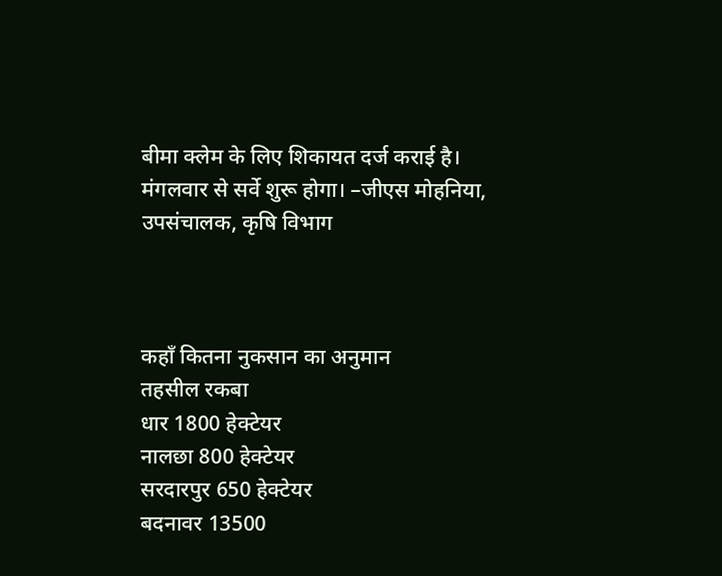बीमा क्लेम के लिए शिकायत दर्ज कराई है। मंगलवार से सर्वे शुरू होगा। –जीएस मोहनिया, उपसंचालक, कृषि विभाग



कहाँ कितना नुकसान का अनुमान
तहसील रकबा
धार 1800 हेक्टेयर
नालछा 800 हेक्टेयर
सरदारपुर 650 हेक्टेयर
बदनावर 13500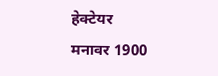हेक्टेयर
मनावर 1900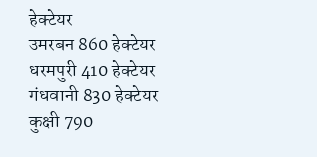हेक्टेयर
उमरबन 860 हेक्टेयर
धरमपुरी 410 हेक्टेयर
गंधवानी 830 हेक्टेयर
कुक्षी 790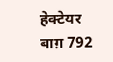हेक्टेयर
बाग़ 792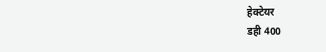हेक्टेयर
डही 400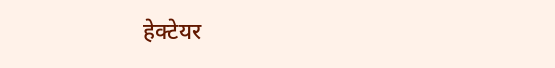हेक्टेयर